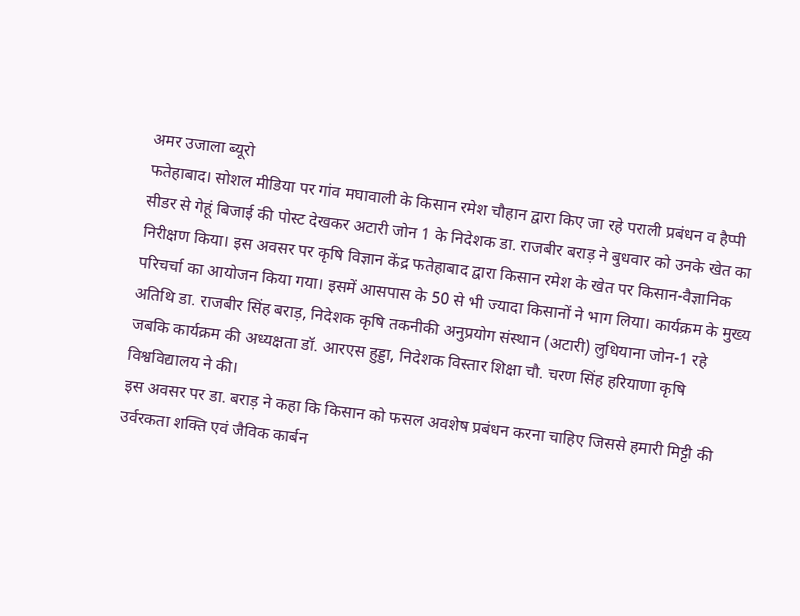अमर उजाला ब्यूरो
फतेहाबाद। सोशल मीडिया पर गांव मघावाली के किसान रमेश चौहान द्वारा किए जा रहे पराली प्रबंधन व हैप्पी सीडर से गेहूं बिजाई की पोस्ट देखकर अटारी जोन 1 के निदेशक डा. राजबीर बराड़ ने बुधवार को उनके खेत का निरीक्षण किया। इस अवसर पर कृषि विज्ञान केंद्र फतेहाबाद द्वारा किसान रमेश के खेत पर किसान-वैज्ञानिक परिचर्चा का आयोजन किया गया। इसमें आसपास के 50 से भी ज्यादा किसानों ने भाग लिया। कार्यक्रम के मुख्य अतिथि डा. राजबीर सिंह बराड़, निदेशक कृषि तकनीकी अनुप्रयोग संस्थान (अटारी) लुधियाना जोन-1 रहे जबकि कार्यक्रम की अध्यक्षता डॉ. आरएस हुड्डा, निदेशक विस्तार शिक्षा चौ. चरण सिंह हरियाणा कृषि विश्वविद्यालय ने की।
इस अवसर पर डा. बराड़ ने कहा कि किसान को फसल अवशेष प्रबंधन करना चाहिए जिससे हमारी मिट्टी की उर्वरकता शक्ति एवं जैविक कार्बन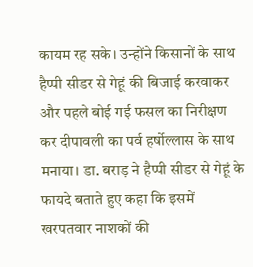कायम रह सके। उन्होंने किसानों के साथ हैप्पी सीडर से गेहूं की बिजाई करवाकर और पहले बोई गई फसल का निरीक्षण कर दीपावली का पर्व हर्षोल्लास के साथ मनाया। डा. बराड़ ने हैप्पी सीडर से गेहूं के फायदे बताते हुए कहा कि इसमें खरपतवार नाशकों की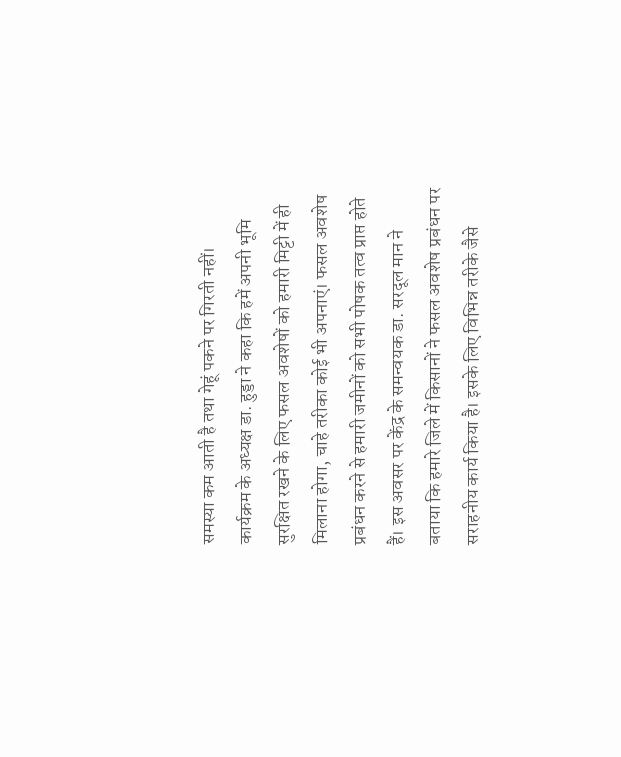समस्या कम आती है तथा गेहूं पकने पर गिरती नहीं।
कार्यक्रम के अध्यक्ष डा. हुड्डा ने कहा कि हमें अपनी भूमि सुरक्षित रखने के लिए फसल अवशेषों को हमारी मिट्टी में ही मिलाना होगा, चाहे तरीका कोई भी अपनाएं। फसल अवशेष प्रबंधन करने से हमारी जमीनों को सभी पोषक तत्व प्राप्त होते हैं। इस अवसर पर केंद्र के समन्वयक डा. सरदूल मान ने बताया कि हमारे जिले में किसानों ने फसल अवशेष प्रबंधन पर सराहनीय कार्य किया है। इसके लिए विभिन्न तरीके जैसे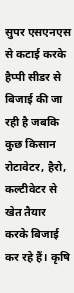सुपर एसएनएस से कटाई करके हैप्पी सीडर से बिजाई की जा रही है जबकि कुछ किसान रोटावेटर, हैरो, कल्टीवेटर से खेत तैयार करके बिजाई कर रहे हैं। कृषि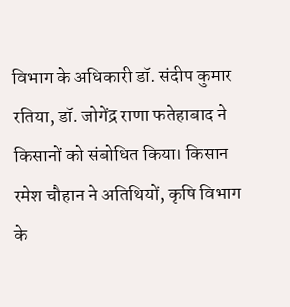विभाग के अधिकारी डॉ. संदीप कुमार रतिया, डॉ. जोगेंद्र राणा फतेहाबाद ने किसानों को संबोधित किया। किसान रमेश चौहान ने अतिथियों, कृषि विभाग के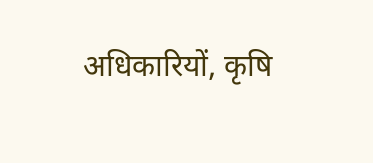अधिकारियों, कृषि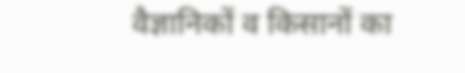वैज्ञानिकों व किसानों का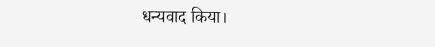धन्यवाद किया।